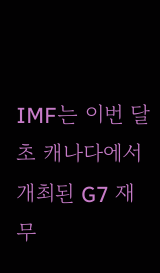IMF는 이번 달 초 캐나다에서 개최된 G7 재무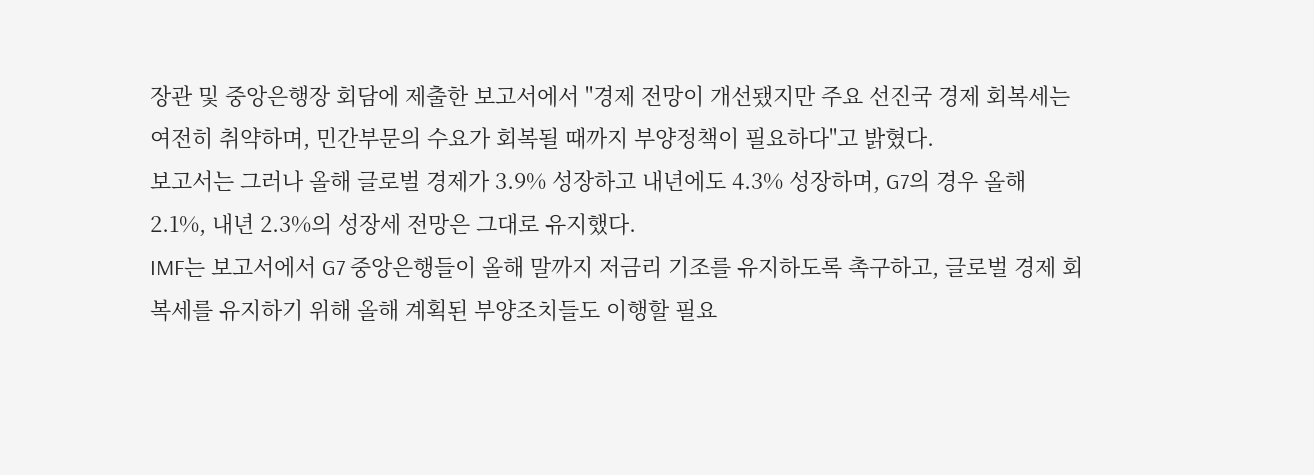장관 및 중앙은행장 회담에 제출한 보고서에서 "경제 전망이 개선됐지만 주요 선진국 경제 회복세는 여전히 취약하며, 민간부문의 수요가 회복될 때까지 부양정책이 필요하다"고 밝혔다.
보고서는 그러나 올해 글로벌 경제가 3.9% 성장하고 내년에도 4.3% 성장하며, G7의 경우 올해 2.1%, 내년 2.3%의 성장세 전망은 그대로 유지했다.
IMF는 보고서에서 G7 중앙은행들이 올해 말까지 저금리 기조를 유지하도록 촉구하고, 글로벌 경제 회복세를 유지하기 위해 올해 계획된 부양조치들도 이행할 필요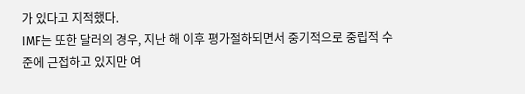가 있다고 지적했다.
IMF는 또한 달러의 경우, 지난 해 이후 평가절하되면서 중기적으로 중립적 수준에 근접하고 있지만 여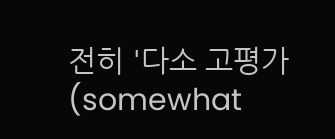전히 '다소 고평가(somewhat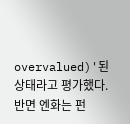overvalued)'된 상태라고 평가했다.
반면 엔화는 펀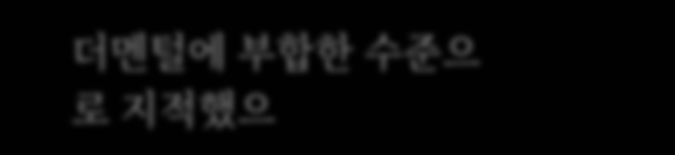더멘털에 부합한 수준으로 지적했으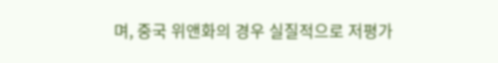며, 중국 위앤화의 경우 실질적으로 저평가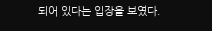되어 있다는 입장을 보였다.